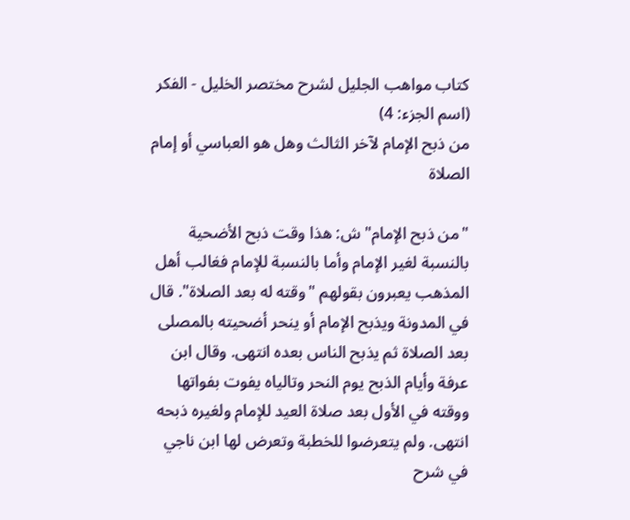كتاب مواهب الجليل لشرح مختصر الخليل - الفكر (اسم الجزء: 4)
من ذبح الإمام لآخر الثالث وهل هو العباسي أو إمام الصلاة

"من ذبح الإمام" ش: هذا وقت ذبح الأضحية بالنسبة لغير الإمام وأما بالنسبة للإمام فغالب أهل المذهب يعبرون بقولهم "وقته له بعد الصلاة". قال في المدونة ويذبح الإمام أو ينحر أضحيته بالمصلى بعد الصلاة ثم يذبح الناس بعده انتهى. وقال ابن عرفة وأيام الذبح يوم النحر وتالياه يفوت بفواتها ووقته في الأول بعد صلاة العيد للإمام ولغيره ذبحه انتهى. ولم يتعرضوا للخطبة وتعرض لها ابن ناجي في شرح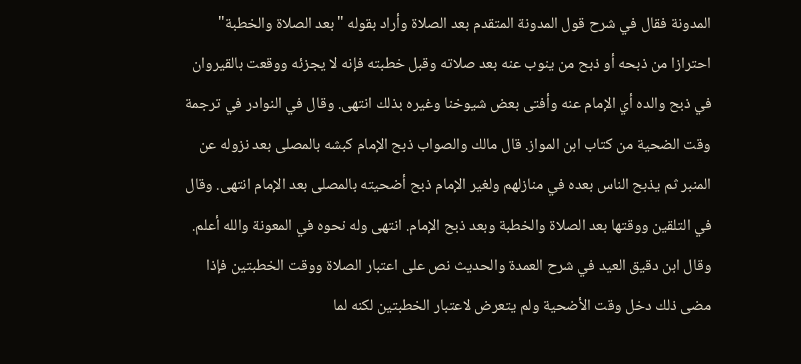المدونة فقال في شرح قول المدونة المتقدم بعد الصلاة وأراد بقوله "بعد الصلاة والخطبة" احترازا من ذبحه أو ذبح من ينوب عنه بعد صلاته وقبل خطبته فإنه لا يجزئه ووقعت بالقيروان في ذبح والده أي الإمام عنه وأفتى بعض شيوخنا وغيره بذلك انتهى. وقال في النوادر في ترجمة وقت الضحية من كتاب ابن المواز. قال مالك والصواب ذبح الإمام كبشه بالمصلى بعد نزوله عن المنبر ثم يذبح الناس بعده في منازلهم ولغير الإمام ذبح أضحيته بالمصلى بعد الإمام انتهى. وقال في التلقين ووقتها بعد الصلاة والخطبة وبعد ذبح الإمام. انتهى وله نحوه في المعونة والله أعلم. وقال ابن دقيق العيد في شرح العمدة والحديث نص على اعتبار الصلاة ووقت الخطبتين فإذا مضى ذلك دخل وقت الأضحية ولم يتعرض لاعتبار الخطبتين لكنه لما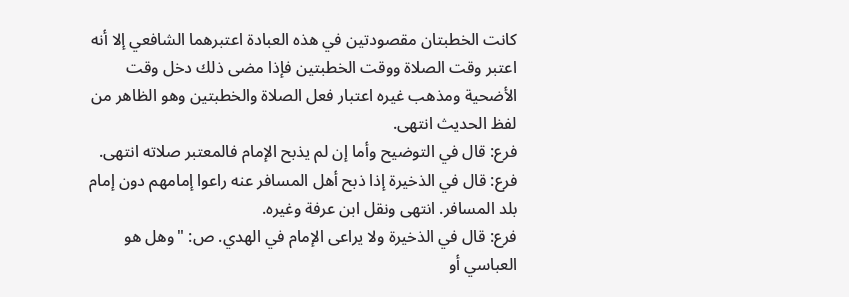كانت الخطبتان مقصودتين في هذه العبادة اعتبرهما الشافعي إلا أنه اعتبر وقت الصلاة ووقت الخطبتين فإذا مضى ذلك دخل وقت الأضحية ومذهب غيره اعتبار فعل الصلاة والخطبتين وهو الظاهر من لفظ الحديث انتهى.
فرع: قال في التوضيح وأما إن لم يذبح الإمام فالمعتبر صلاته انتهى.
فرع: قال في الذخيرة إذا ذبح أهل المسافر عنه راعوا إمامهم دون إمام بلد المسافر. انتهى ونقل ابن عرفة وغيره.
فرع: قال في الذخيرة ولا يراعى الإمام في الهدي. ص: "وهل هو العباسي أو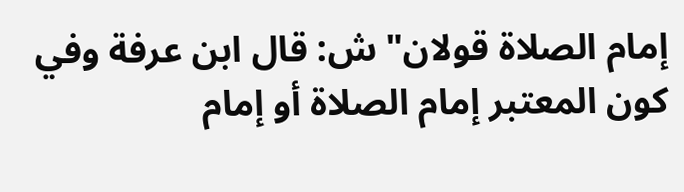إمام الصلاة قولان" ش: قال ابن عرفة وفي كون المعتبر إمام الصلاة أو إمام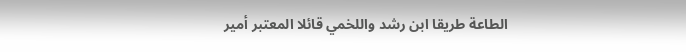الطاعة طريقا ابن رشد واللخمي قائلا المعتبر أمير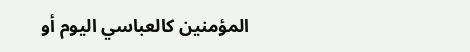المؤمنين كالعباسي اليوم أو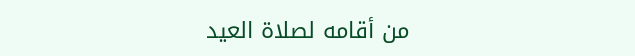من أقامه لصلاة العيد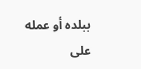ببلده أو عمله على